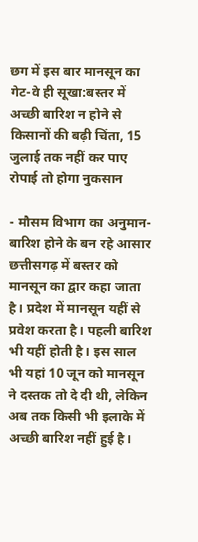छग में इस बार मानसून का गेट-वे ही सूखा:बस्तर में अच्छी बारिश न होने से किसानों की बढ़ी चिंता, 15 जुलाई तक नहीं कर पाए रोपाई तो होगा नुकसान

- मौसम विभाग का अनुमान- बारिश होने के बन रहे आसार
छत्तीसगढ़ में बस्तर को मानसून का द्वार कहा जाता है। प्रदेश में मानसून यहीं से प्रवेश करता है। पहली बारिश भी यहीं होती है। इस साल भी यहां 10 जून को मानसून ने दस्तक तो दे दी थी, लेकिन अब तक किसी भी इलाके में अच्छी बारिश नहीं हुई है।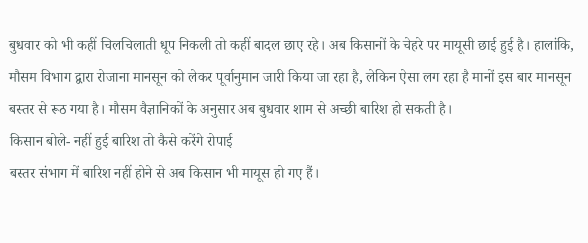बुधवार को भी कहीं चिलचिलाती धूप निकली तो कहीं बादल छाए रहे। अब किसानों के चेहरे पर मायूसी छाई हुई है। हालांकि, मौसम विभाग द्वारा रोजाना मानसून को लेकर पूर्वानुमान जारी किया जा रहा है, लेकिन ऐसा लग रहा है मानों इस बार मानसून बस्तर से रूठ गया है। मौसम वैज्ञानिकों के अनुसार अब बुधवार शाम से अच्छी बारिश हो सकती है।
किसान बोले- नहीं हुई बारिश तो कैसे करेंगे रोपाई
बस्तर संभाग में बारिश नहीं होने से अब किसान भी मायूस हो गए हैं।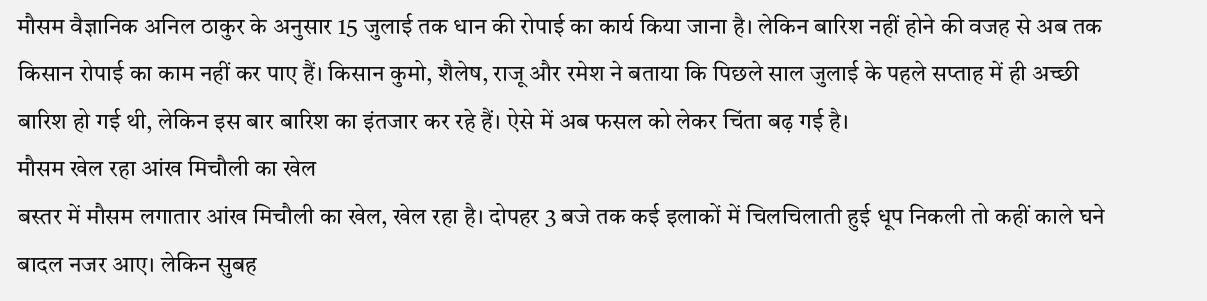मौसम वैज्ञानिक अनिल ठाकुर के अनुसार 15 जुलाई तक धान की रोपाई का कार्य किया जाना है। लेकिन बारिश नहीं होने की वजह से अब तक किसान रोपाई का काम नहीं कर पाए हैं। किसान कुमो, शैलेष, राजू और रमेश ने बताया कि पिछले साल जुलाई के पहले सप्ताह में ही अच्छी बारिश हो गई थी, लेकिन इस बार बारिश का इंतजार कर रहे हैं। ऐसे में अब फसल को लेकर चिंता बढ़ गई है।
मौसम खेल रहा आंख मिचौली का खेल
बस्तर में मौसम लगातार आंख मिचौली का खेल, खेल रहा है। दोपहर 3 बजे तक कई इलाकों में चिलचिलाती हुई धूप निकली तो कहीं काले घने बादल नजर आए। लेकिन सुबह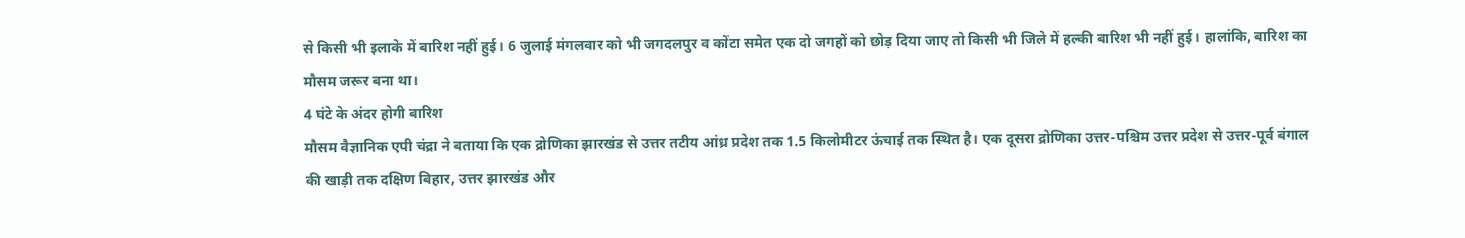से किसी भी इलाके में बारिश नहीं हुई। 6 जुलाई मंगलवार को भी जगदलपुर व कोंटा समेत एक दो जगहों को छोड़ दिया जाए तो किसी भी जिले में हल्की बारिश भी नहीं हुई। हालांकि, बारिश का मौसम जरूर बना था।
4 घंटे के अंदर होगी बारिश
मौसम वैज्ञानिक एपी चंद्रा ने बताया कि एक द्रोणिका झारखंड से उत्तर तटीय आंध्र प्रदेश तक 1.5 किलोमीटर ऊंचाई तक स्थित है। एक दूसरा द्रोणिका उत्तर-पश्चिम उत्तर प्रदेश से उत्तर-पूर्व बंगाल की खाड़ी तक दक्षिण बिहार, उत्तर झारखंड और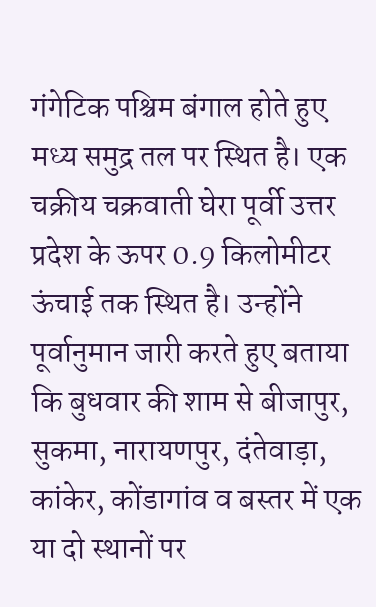गंगेटिक पश्चिम बंगाल होते हुए मध्य समुद्र तल पर स्थित है। एक चक्रीय चक्रवाती घेरा पूर्वी उत्तर प्रदेश के ऊपर 0.9 किलोमीटर ऊंचाई तक स्थित है। उन्होंने पूर्वानुमान जारी करते हुए बताया कि बुधवार की शाम से बीजापुर, सुकमा, नारायणपुर, दंतेवाड़ा, कांकेर, कोंडागांव व बस्तर में एक या दो स्थानों पर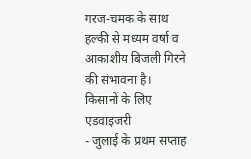गरज-चमक के साथ हल्की से मध्यम वर्षा व आकाशीय बिजली गिरने की संभावना है।
किसानों के लिए एडवाइजरी
- जुलाई के प्रथम सप्ताह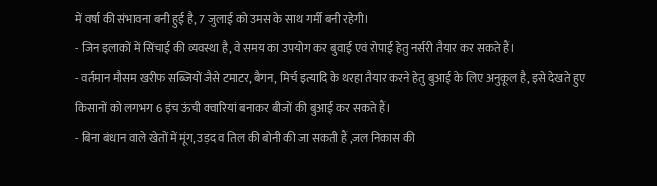में वर्षा की संभावना बनी हुई है, 7 जुलाई को उमस के साथ गर्मी बनी रहेगी।
- जिन इलाकों में सिंचाई की व्यवस्था है, वे समय का उपयोग कर बुवाई एवं रोपाई हेतु नर्सरी तैयार कर सकते हैं।
- वर्तमान मौसम खरीफ सब्जियों जैसे टमाटर, बैगन, मिर्च इत्यादि के थरहा तैयार करने हेतु बुआई के लिए अनुकूल है, इसे देखते हुए किसानों को लगभग 6 इंच ऊंची क्वारियां बनाकर बीजों की बुआई कर सकते हैं।
- बिना बंधान वाले खेतों में मूंग, उड़द व तिल की बोनी की जा सकती हैं ,जल निकास की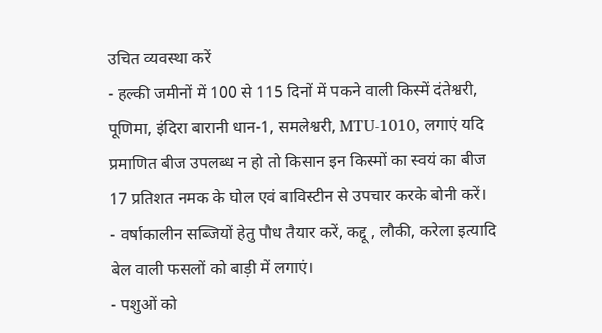उचित व्यवस्था करें
- हल्की जमीनों में 100 से 115 दिनों में पकने वाली किस्में दंतेश्वरी, पूणिमा, इंदिरा बारानी धान-1, समलेश्वरी, MTU-1010, लगाएं यदि प्रमाणित बीज उपलब्ध न हो तो किसान इन किस्मों का स्वयं का बीज 17 प्रतिशत नमक के घोल एवं बाविस्टीन से उपचार करके बोनी करें।
- वर्षाकालीन सब्जियों हेतु पौध तैयार करें, कद्दू , लौकी, करेला इत्यादि बेल वाली फसलों को बाड़ी में लगाएं।
- पशुओं को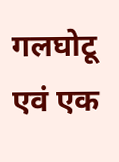गलघोटू एवं एक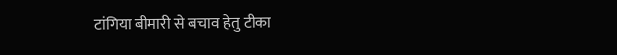टांगिया बीमारी से बचाव हेतु टीका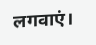लगवाएं।